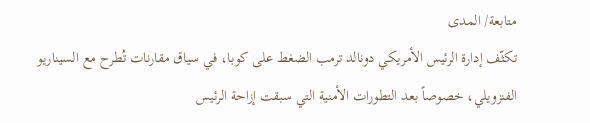متابعة/ المدى
تكثّف إدارة الرئيس الأمريكي دونالد ترمب الضغط على كوبا، في سياق مقارنات تُطرح مع السيناريو الفنزويلي، خصوصاً بعد التطورات الأمنية التي سبقت إزاحة الرئيس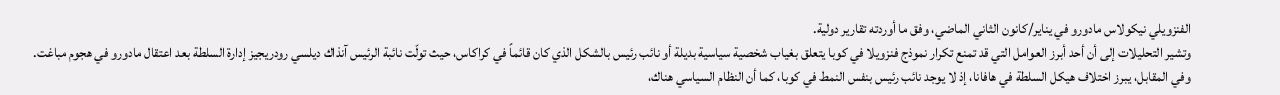الفنزويلي نيكولاس مادورو في يناير/كانون الثاني الماضي، وفق ما أوردته تقارير دولية.
وتشير التحليلات إلى أن أحد أبرز العوامل التي قد تمنع تكرار نموذج فنزويلا في كوبا يتعلق بغياب شخصية سياسية بديلة أو نائب رئيس بالشكل الذي كان قائماً في كراكاس، حيث تولّت نائبة الرئيس آنذاك ديلسي رودريجيز إدارة السلطة بعد اعتقال مادورو في هجوم مباغت.
وفي المقابل، يبرز اختلاف هيكل السلطة في هافانا، إذ لا يوجد نائب رئيس بنفس النمط في كوبا، كما أن النظام السياسي هناك،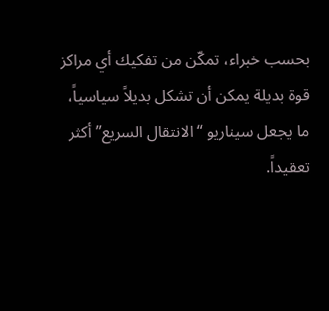بحسب خبراء، تمكّن من تفكيك أي مراكز قوة بديلة يمكن أن تشكل بديلاً سياسياً، ما يجعل سيناريو “الانتقال السريع” أكثر تعقيداً.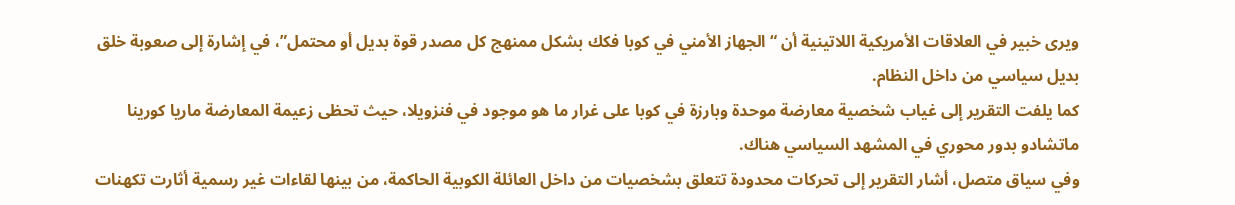ويرى خبير في العلاقات الأمريكية اللاتينية أن “الجهاز الأمني في كوبا فكك بشكل ممنهج كل مصدر قوة بديل أو محتمل”، في إشارة إلى صعوبة خلق بديل سياسي من داخل النظام.
كما يلفت التقرير إلى غياب شخصية معارضة موحدة وبارزة في كوبا على غرار ما هو موجود في فنزويلا، حيث تحظى زعيمة المعارضة ماريا كورينا ماتشادو بدور محوري في المشهد السياسي هناك.
وفي سياق متصل، أشار التقرير إلى تحركات محدودة تتعلق بشخصيات من داخل العائلة الكوبية الحاكمة، من بينها لقاءات غير رسمية أثارت تكهنات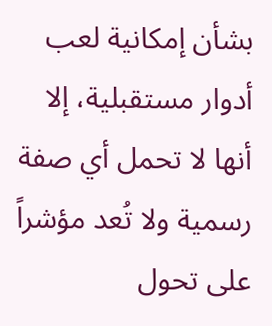بشأن إمكانية لعب أدوار مستقبلية، إلا أنها لا تحمل أي صفة رسمية ولا تُعد مؤشراً على تحول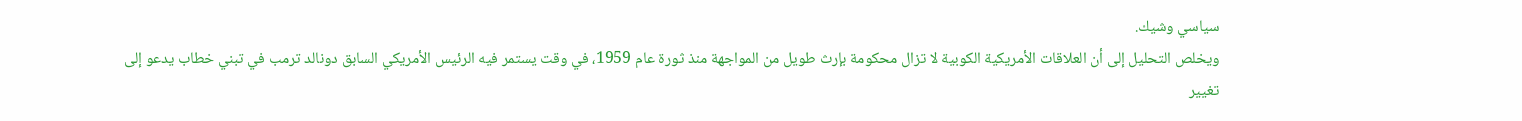سياسي وشيك.
ويخلص التحليل إلى أن العلاقات الأمريكية الكوبية لا تزال محكومة بإرث طويل من المواجهة منذ ثورة عام 1959، في وقت يستمر فيه الرئيس الأمريكي السابق دونالد ترمب في تبني خطاب يدعو إلى تغيير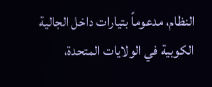النظام، مدعوماً بتيارات داخل الجالية الكوبية في الولايات المتحدة،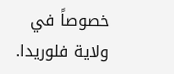خصوصاً في ولاية فلوريدا.